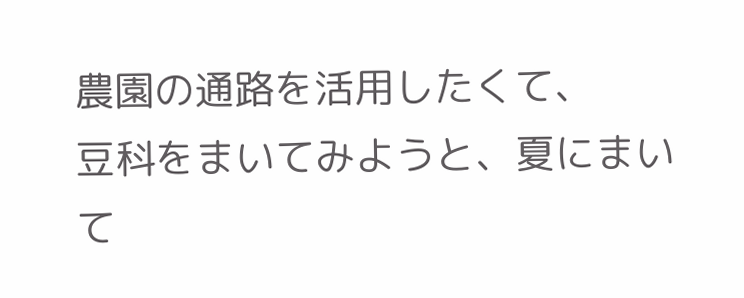農園の通路を活用したくて、
豆科をまいてみようと、夏にまいて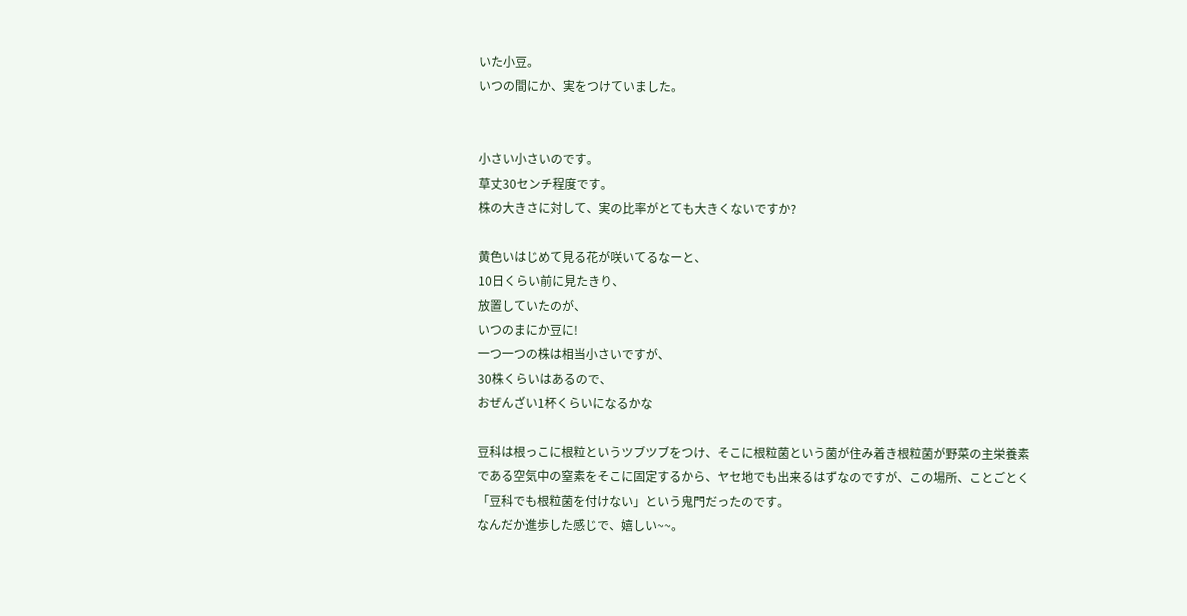いた小豆。
いつの間にか、実をつけていました。


小さい小さいのです。
草丈30センチ程度です。
株の大きさに対して、実の比率がとても大きくないですか?

黄色いはじめて見る花が咲いてるなーと、
10日くらい前に見たきり、
放置していたのが、
いつのまにか豆に!
一つ一つの株は相当小さいですが、
30株くらいはあるので、
おぜんざい1杯くらいになるかな

豆科は根っこに根粒というツブツブをつけ、そこに根粒菌という菌が住み着き根粒菌が野菜の主栄養素である空気中の窒素をそこに固定するから、ヤセ地でも出来るはずなのですが、この場所、ことごとく「豆科でも根粒菌を付けない」という鬼門だったのです。
なんだか進歩した感じで、嬉しい~~。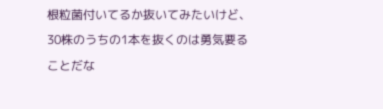根粒菌付いてるか抜いてみたいけど、30株のうちの1本を抜くのは勇気要ることだな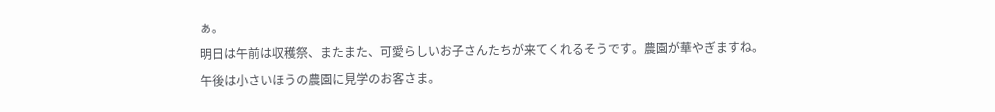ぁ。
明日は午前は収穫祭、またまた、可愛らしいお子さんたちが来てくれるそうです。農園が華やぎますね。
午後は小さいほうの農園に見学のお客さま。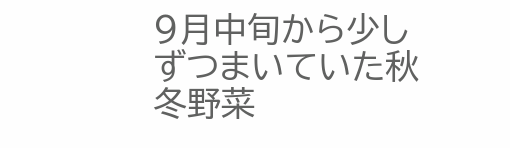9月中旬から少しずつまいていた秋冬野菜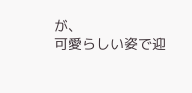が、
可愛らしい姿で迎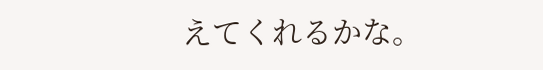えてくれるかな。